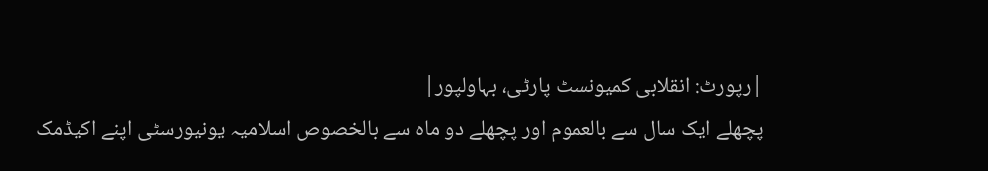|رپورٹ: انقلابی کمیونسٹ پارٹی، بہاولپور|
پچھلے ایک سال سے بالعموم اور پچھلے دو ماہ سے بالخصوص اسلامیہ یونیورسٹی اپنے اکیڈمک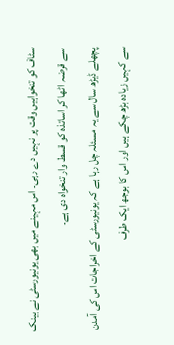سٹاف کو تنخواہیں وقت پر نہیں دے رہی۔ اس مہینے میں بھی یونیورسٹی نے بینک سے قرضہ اٹھا کر اساتذہ کو قسط وار تنخواہ دی ہے۔
پچھلے ڈیڑھ سال سے یہ مسئلہ چل رہا ہے کہ یونیورسٹی کے اخراجات اس کی آمدن سے کہیں زیادہ بڑھ چکے ہیں اور اس کا بوجھ ایک طرف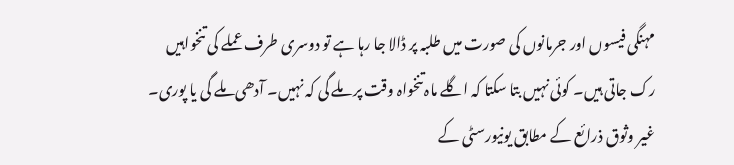مہنگی فیسوں اور جرمانوں کی صورت میں طلبہ پر ڈالا جا رہا ہے تو دوسری طرف عملے کی تنخواہیں رک جاتی ہیں۔ کوئی نہیں بتا سکتا کہ اگلے ماہ تنخواہ وقت پر ملے گی کہ نہیں۔ آدھی ملے گی یا پوری۔ غیر وثوق ذرائع کے مطابق یونیورسٹی کے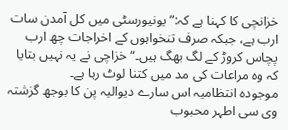خزانچی کا کہنا ہے کہ:”یونیورسٹی میں کل آمدن سات ارب ہے، جبکہ صرف تنخواہوں کے اخراجات چھ ارب پچاس کروڑ کے لگ بھگ ہیں۔“ خزاچی نے یہ نہیں بتایا کہ وہ مراعات کی مد میں کتنا لوٹ رہا ہے۔
موجودہ انتظامیہ اس سارے دیوالیہ پن کا بوجھ گزشتہ وی سی اطہر محبوب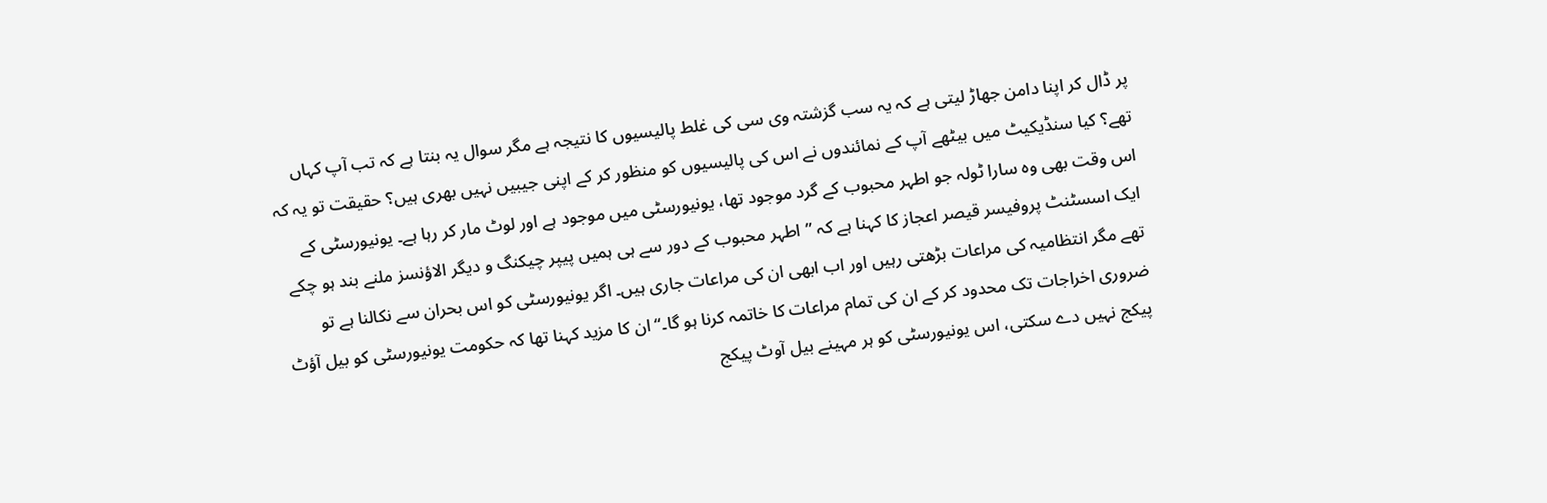پر ڈال کر اپنا دامن جھاڑ لیتی ہے کہ یہ سب گزشتہ وی سی کی غلط پالیسیوں کا نتیجہ ہے مگر سوال یہ بنتا ہے کہ تب آپ کہاں تھے؟ کیا سنڈیکیٹ میں بیٹھے آپ کے نمائندوں نے اس کی پالیسیوں کو منظور کر کے اپنی جیبیں نہیں بھری ہیں؟ حقیقت تو یہ کہ اس وقت بھی وہ سارا ٹولہ جو اطہر محبوب کے گرد موجود تھا، یونیورسٹی میں موجود ہے اور لوٹ مار کر رہا ہے۔ یونیورسٹی کے ایک اسسٹنٹ پروفیسر قیصر اعجاز کا کہنا ہے کہ ”اطہر محبوب کے دور سے ہی ہمیں پیپر چیکنگ و دیگر الاؤنسز ملنے بند ہو چکے تھے مگر انتظامیہ کی مراعات بڑھتی رہیں اور اب ابھی ان کی مراعات جاری ہیں۔ اگر یونیورسٹی کو اس بحران سے نکالنا ہے تو ضروری اخراجات تک محدود کر کے ان کی تمام مراعات کا خاتمہ کرنا ہو گا۔“ ان کا مزید کہنا تھا کہ حکومت یونیورسٹی کو بیل آؤٹ پیکج نہیں دے سکتی، اس یونیورسٹی کو ہر مہینے بیل آوٹ پیکج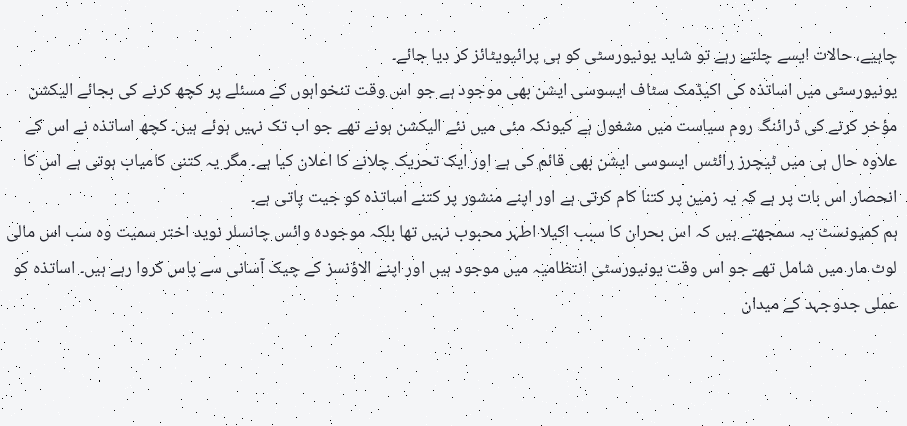چاہیے، حالات ایسے چلتے رہے تو شاید یونیورسٹی کو ہی پرائیویٹائز کر دیا جائے۔
یونیورسٹی میں اساتذہ کی اکیڈمک سٹاف ایسوسی ایشن بھی موجود ہے جو اس وقت تنخواہوں کے مسئلے پر کچھ کرنے کی بجائے الیکشن مؤخر کرنے کی ڈرائنگ روم سیاست میں مشغول ہے کیونکہ مئی میں نئے الیکشن ہونے تھے جو اب تک نہیں ہوئے ہیں۔ کچھ اساتذہ نے اس کے علاوہ حال ہی میں ٹیچرز رائٹس ایسوسی ایشن بھی قائم کی ہے اور ایک تحریک چلانے کا اعلان کیا ہے۔ مگر یہ کتنی کامیاب ہوتی ہے اس کا انحصار اس بات پر ہے کہ یہ زمین پر کتنا کام کرتی ہے اور اپنے منشور پر کتنے اساتذہ کو جیت پاتی ہے۔
ہم کمیونسٹ یہ سمجھتے ہیں کہ اس بحران کا سبب اکیلا اطہر محبوب نہیں تھا بلکہ موجودہ وائس چانسلر نوید اختر سمیت وہ سب اس مالی لوٹ مار میں شامل تھے جو اس وقت یونیورسٹی انتظامیہ میں موجود ہیں اور اپنے الاؤنسز کے چیک آسانی سے پاس کروا رہے ہیں۔ اساتذہ کو عملی جدوجہد کے میدان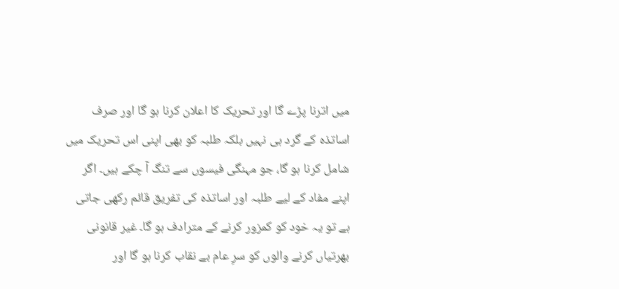میں اترنا پڑے گا اور تحریک کا اعلان کرنا ہو گا اور صرف اساتذہ کے گرد ہی نہیں بلکہ طلبہ کو بھی اپنی اس تحریک میں شامل کرنا ہو گا، جو مہنگی فیسوں سے تنگ آ چکے ہیں۔ اگر اپنے مفاد کے لیے طلبہ اور اساتذہ کی تفریق قائم رکھی جاتی ہے تو یہ خود کو کمزور کرنے کے مترادف ہو گا۔ غیر قانونی بھرتیاں کرنے والوں کو سرِ عام بے نقاب کرنا ہو گا اور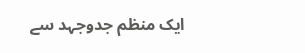ایک منظم جدوجہد سے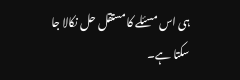ہی اس مسئلے کا مستقل حل نکالا جا سکتا ہے۔